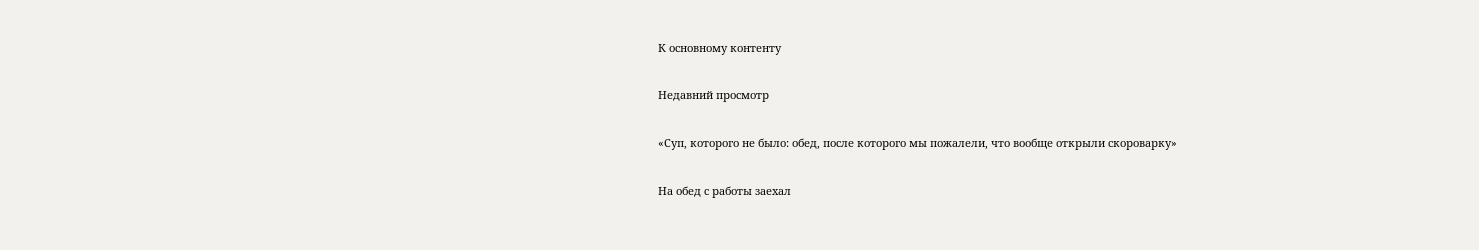К основному контенту

Недавний просмотр

«Суп, которого не было: обед, после которого мы пожалели, что вообще открыли скороварку»

На обед с работы заехал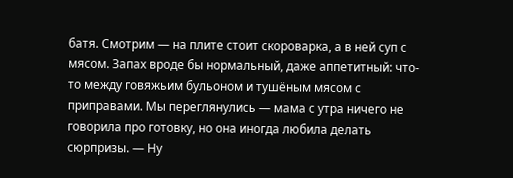батя. Смотрим — на плите стоит скороварка, а в ней суп с мясом. Запах вроде бы нормальный, даже аппетитный: что-то между говяжьим бульоном и тушёным мясом с приправами. Мы переглянулись — мама с утра ничего не говорила про готовку, но она иногда любила делать сюрпризы. — Ну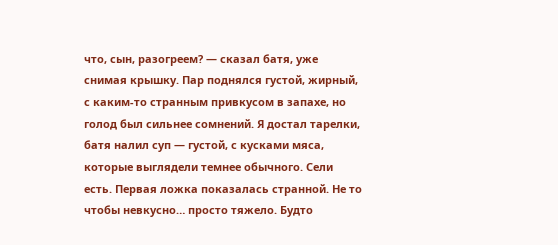что, сын, разогреем? — сказал батя, уже снимая крышку. Пар поднялся густой, жирный, с каким-то странным привкусом в запахе, но голод был сильнее сомнений. Я достал тарелки, батя налил суп — густой, с кусками мяса, которые выглядели темнее обычного. Сели есть. Первая ложка показалась странной. Не то чтобы невкусно… просто тяжело. Будто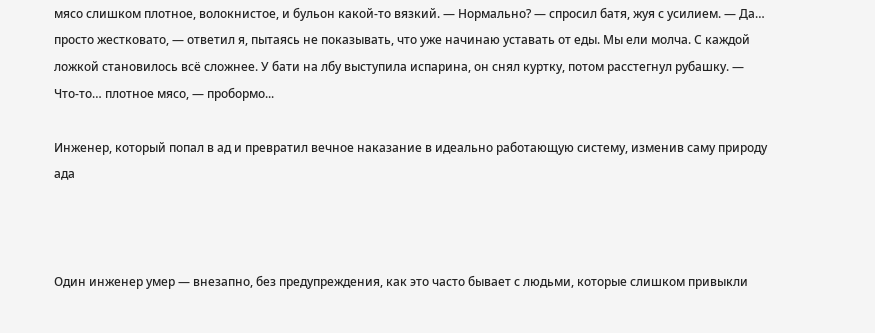мясо слишком плотное, волокнистое, и бульон какой-то вязкий. — Нормально? — спросил батя, жуя с усилием. — Да… просто жестковато, — ответил я, пытаясь не показывать, что уже начинаю уставать от еды. Мы ели молча. С каждой ложкой становилось всё сложнее. У бати на лбу выступила испарина, он снял куртку, потом расстегнул рубашку. — Что-то… плотное мясо, — пробормо...

Инженер, который попал в ад и превратил вечное наказание в идеально работающую систему, изменив саму природу ада



Один инженер умер — внезапно, без предупреждения, как это часто бывает с людьми, которые слишком привыкли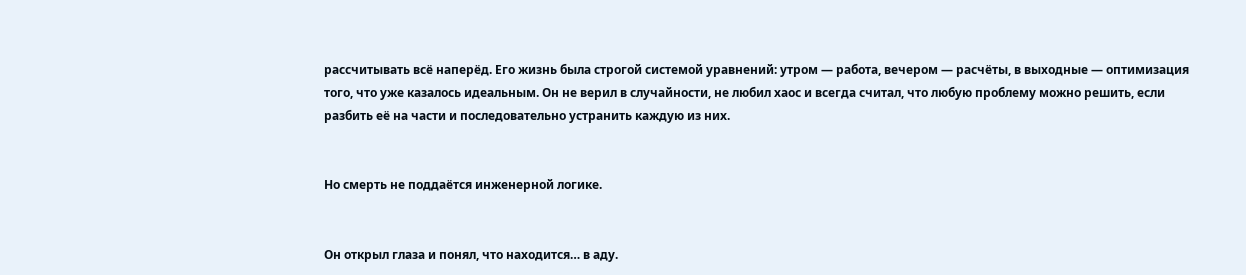рассчитывать всё наперёд. Его жизнь была строгой системой уравнений: утром — работа, вечером — расчёты, в выходные — оптимизация того, что уже казалось идеальным. Он не верил в случайности, не любил хаос и всегда считал, что любую проблему можно решить, если разбить её на части и последовательно устранить каждую из них.


Но смерть не поддаётся инженерной логике.


Он открыл глаза и понял, что находится… в аду.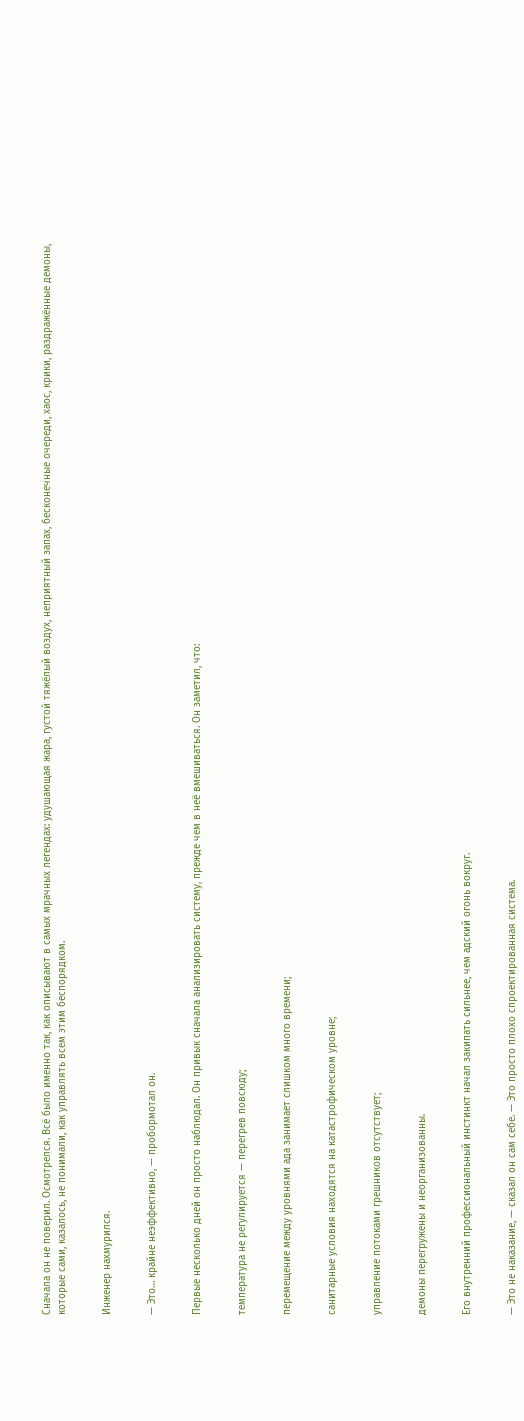Сначала он не поверил. Осмотрелся. Всё было именно так, как описывают в самых мрачных легендах: удушающая жара, густой тяжёлый воздух, неприятный запах, бесконечные очереди, хаос, крики, раздражённые демоны, которые сами, казалось, не понимали, как управлять всем этим беспорядком.


Инженер нахмурился.


— Это… крайне неэффективно, — пробормотал он.


Первые несколько дней он просто наблюдал. Он привык сначала анализировать систему, прежде чем в неё вмешиваться. Он заметил, что:


температура не регулируется — перегрев повсюду;


перемещение между уровнями ада занимает слишком много времени;


санитарные условия находятся на катастрофическом уровне;


управление потоками грешников отсутствует;


демоны перегружены и неорганизованны.


Его внутренний профессиональный инстинкт начал закипать сильнее, чем адский огонь вокруг.


— Это не наказание, — сказал он сам себе. — Это просто плохо спроектированная система.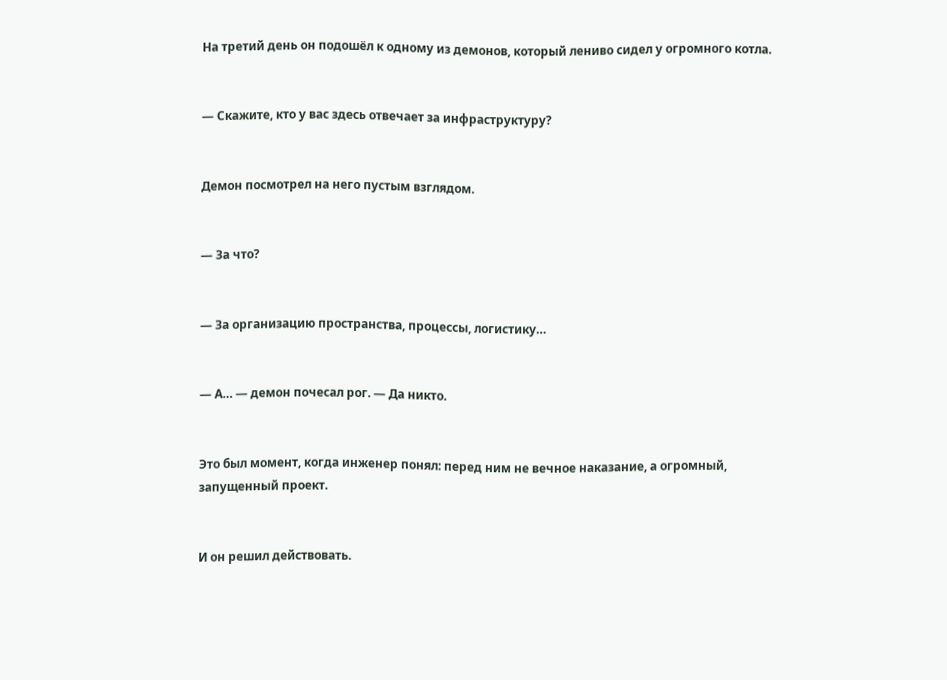На третий день он подошёл к одному из демонов, который лениво сидел у огромного котла.


— Скажите, кто у вас здесь отвечает за инфраструктуру?


Демон посмотрел на него пустым взглядом.


— За что?


— За организацию пространства, процессы, логистику…


— А… — демон почесал рог. — Да никто.


Это был момент, когда инженер понял: перед ним не вечное наказание, а огромный, запущенный проект.


И он решил действовать.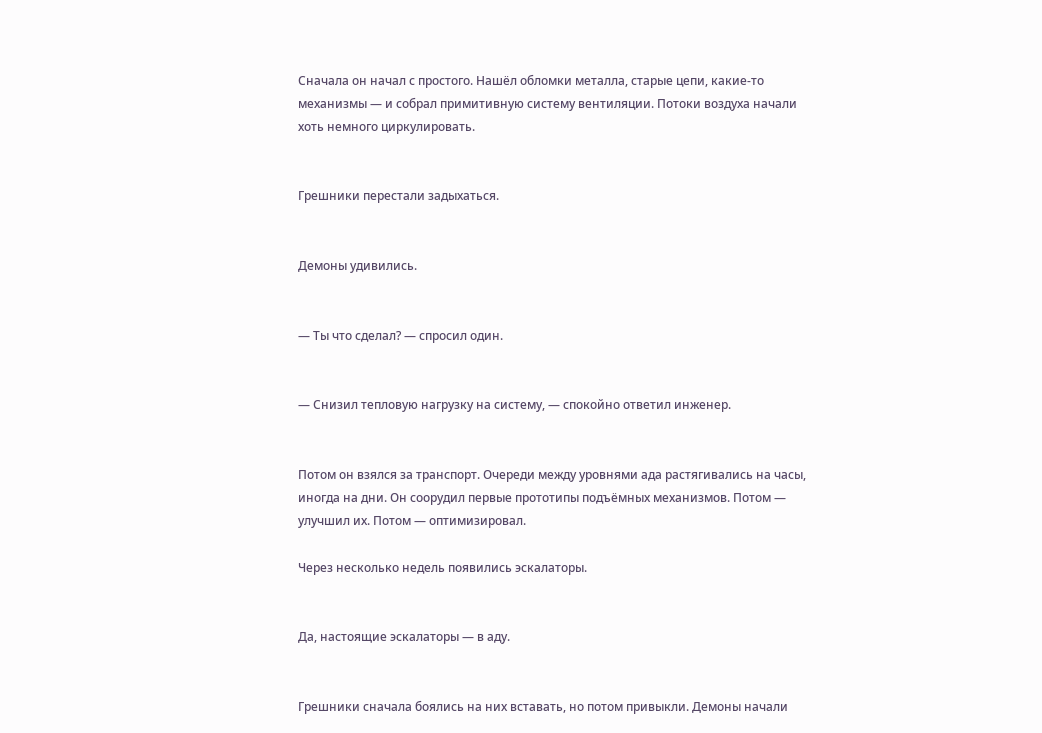Сначала он начал с простого. Нашёл обломки металла, старые цепи, какие-то механизмы — и собрал примитивную систему вентиляции. Потоки воздуха начали хоть немного циркулировать.


Грешники перестали задыхаться.


Демоны удивились.


— Ты что сделал? — спросил один.


— Снизил тепловую нагрузку на систему, — спокойно ответил инженер.


Потом он взялся за транспорт. Очереди между уровнями ада растягивались на часы, иногда на дни. Он соорудил первые прототипы подъёмных механизмов. Потом — улучшил их. Потом — оптимизировал.

Через несколько недель появились эскалаторы.


Да, настоящие эскалаторы — в аду.


Грешники сначала боялись на них вставать, но потом привыкли. Демоны начали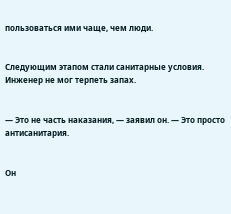пользоваться ими чаще, чем люди.


Следующим этапом стали санитарные условия. Инженер не мог терпеть запах.


— Это не часть наказания, — заявил он. — Это просто антисанитария.


Он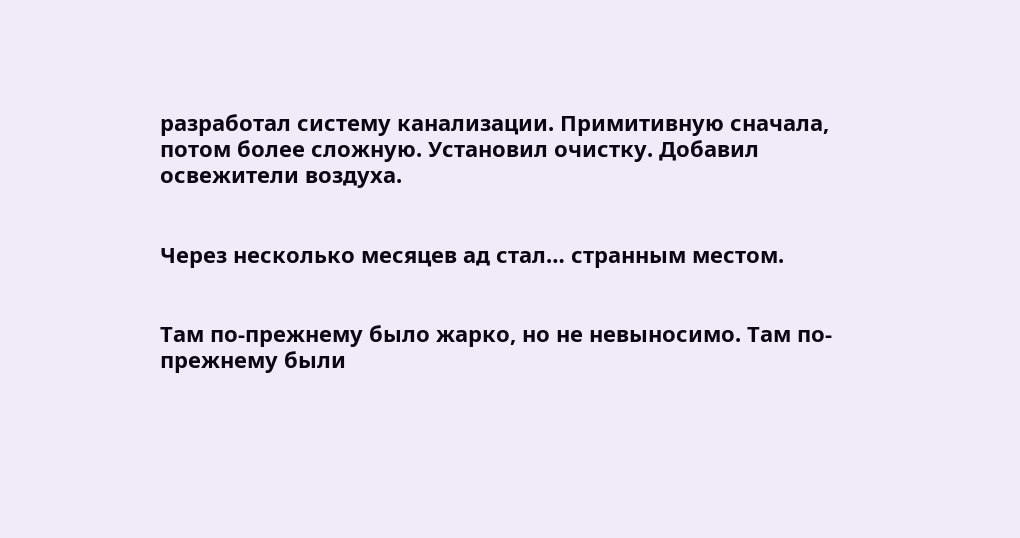разработал систему канализации. Примитивную сначала, потом более сложную. Установил очистку. Добавил освежители воздуха.


Через несколько месяцев ад стал… странным местом.


Там по-прежнему было жарко, но не невыносимо. Там по-прежнему были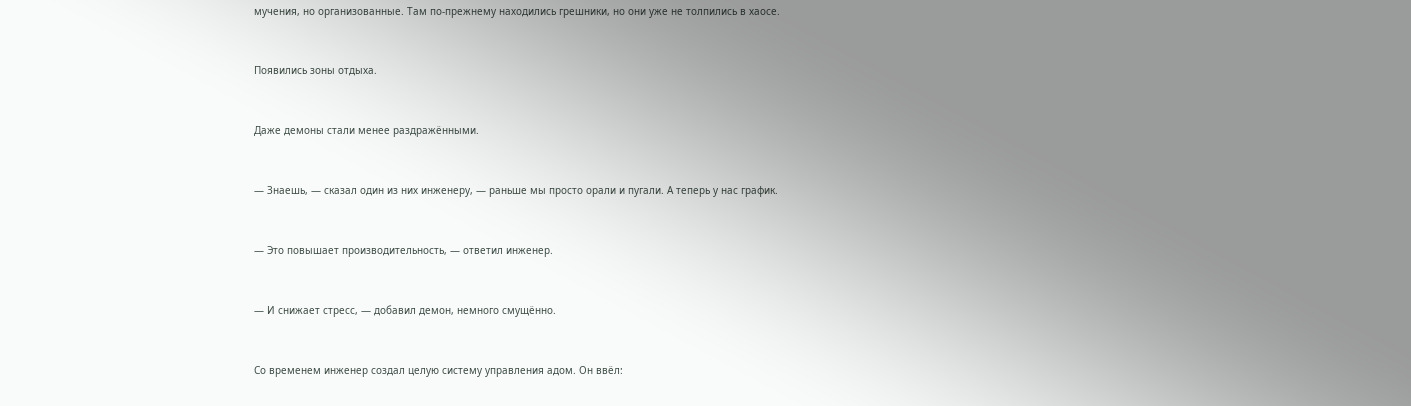мучения, но организованные. Там по-прежнему находились грешники, но они уже не толпились в хаосе.


Появились зоны отдыха.


Даже демоны стали менее раздражёнными.


— Знаешь, — сказал один из них инженеру, — раньше мы просто орали и пугали. А теперь у нас график.


— Это повышает производительность, — ответил инженер.


— И снижает стресс, — добавил демон, немного смущённо.


Со временем инженер создал целую систему управления адом. Он ввёл: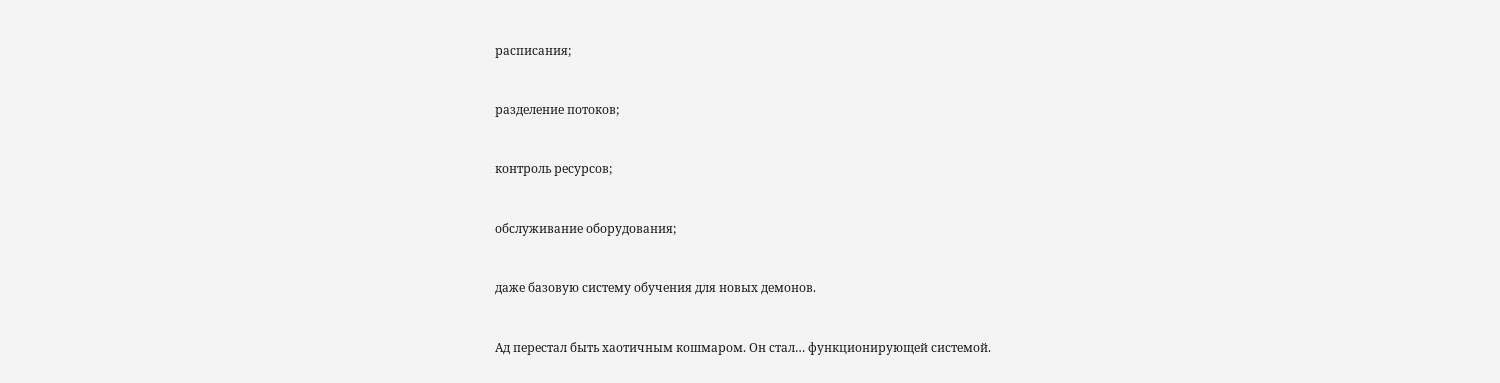расписания;


разделение потоков;


контроль ресурсов;


обслуживание оборудования;


даже базовую систему обучения для новых демонов.


Ад перестал быть хаотичным кошмаром. Он стал… функционирующей системой.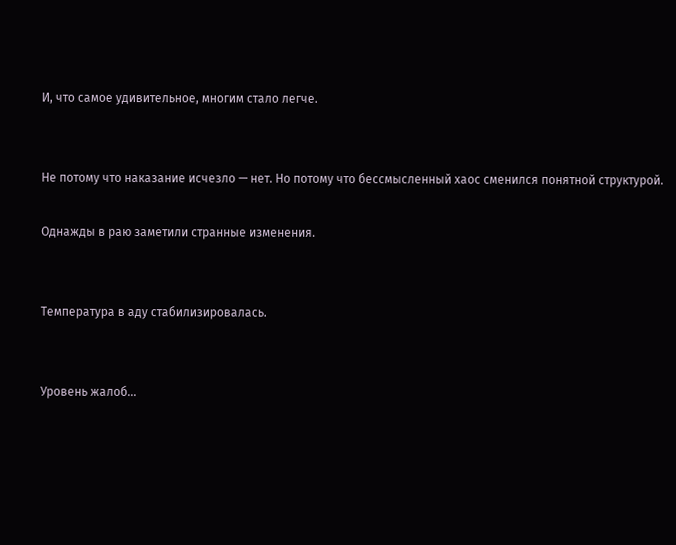И, что самое удивительное, многим стало легче.


Не потому что наказание исчезло — нет. Но потому что бессмысленный хаос сменился понятной структурой.

Однажды в раю заметили странные изменения.


Температура в аду стабилизировалась.


Уровень жалоб…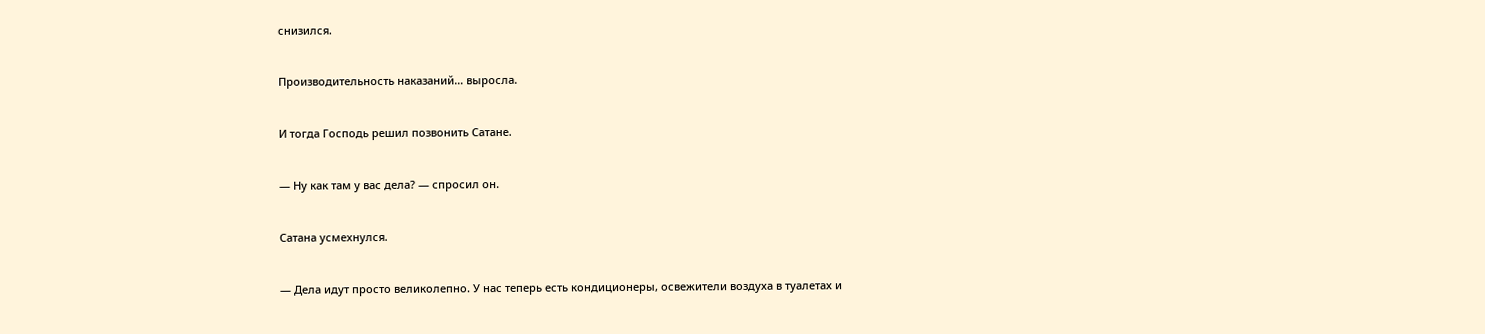снизился.


Производительность наказаний… выросла.


И тогда Господь решил позвонить Сатане.


— Ну как там у вас дела? — спросил он.


Сатана усмехнулся.


— Дела идут просто великолепно. У нас теперь есть кондиционеры, освежители воздуха в туалетах и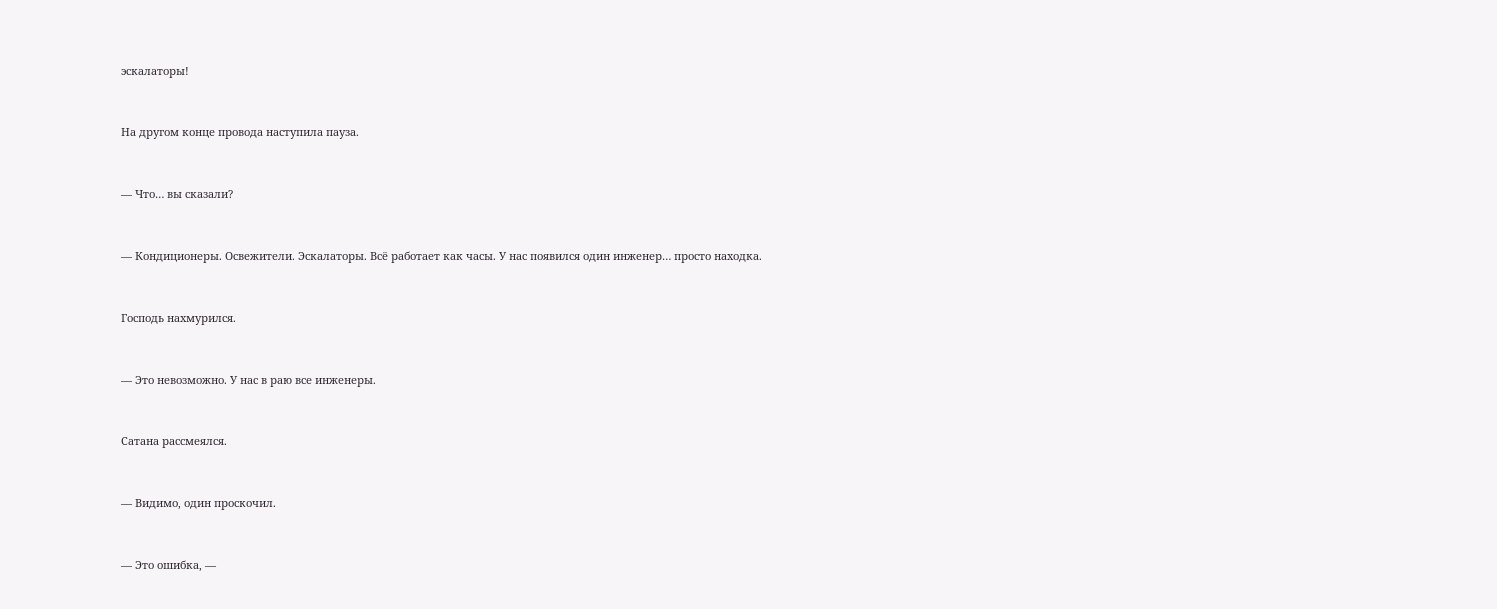эскалаторы!


На другом конце провода наступила пауза.


— Что… вы сказали?


— Кондиционеры. Освежители. Эскалаторы. Всё работает как часы. У нас появился один инженер… просто находка.


Господь нахмурился.


— Это невозможно. У нас в раю все инженеры.


Сатана рассмеялся.


— Видимо, один проскочил.


— Это ошибка, —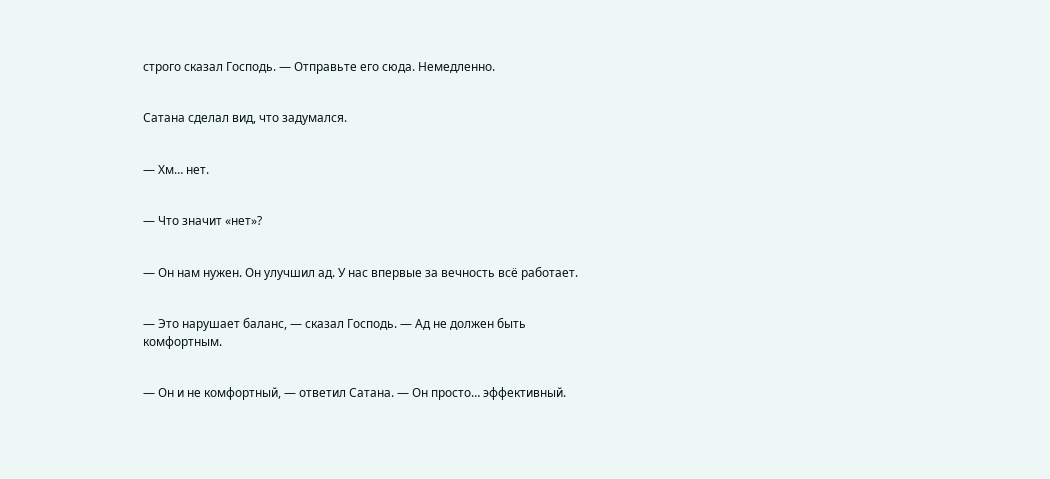строго сказал Господь. — Отправьте его сюда. Немедленно.


Сатана сделал вид, что задумался.


— Хм… нет.


— Что значит «нет»?


— Он нам нужен. Он улучшил ад. У нас впервые за вечность всё работает.


— Это нарушает баланс, — сказал Господь. — Ад не должен быть комфортным.


— Он и не комфортный, — ответил Сатана. — Он просто… эффективный.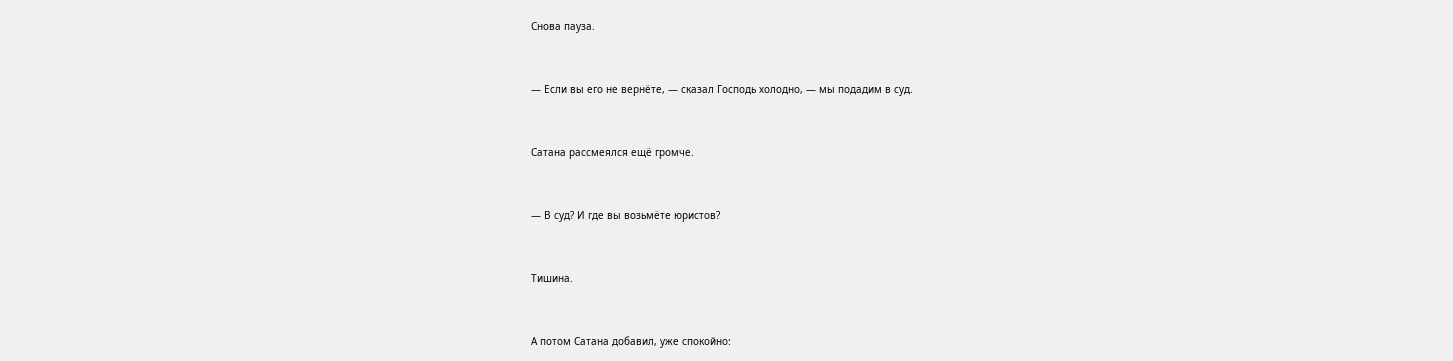Снова пауза.


— Если вы его не вернёте, — сказал Господь холодно, — мы подадим в суд.


Сатана рассмеялся ещё громче.


— В суд? И где вы возьмёте юристов?


Тишина.


А потом Сатана добавил, уже спокойно: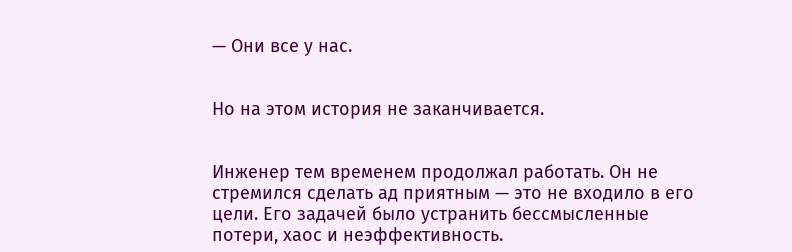— Они все у нас.


Но на этом история не заканчивается.


Инженер тем временем продолжал работать. Он не стремился сделать ад приятным — это не входило в его цели. Его задачей было устранить бессмысленные потери, хаос и неэффективность.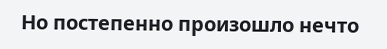Но постепенно произошло нечто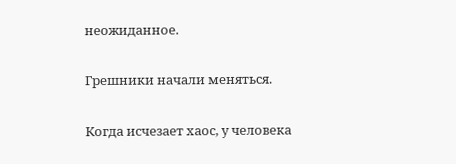неожиданное.


Грешники начали меняться.


Когда исчезает хаос, у человека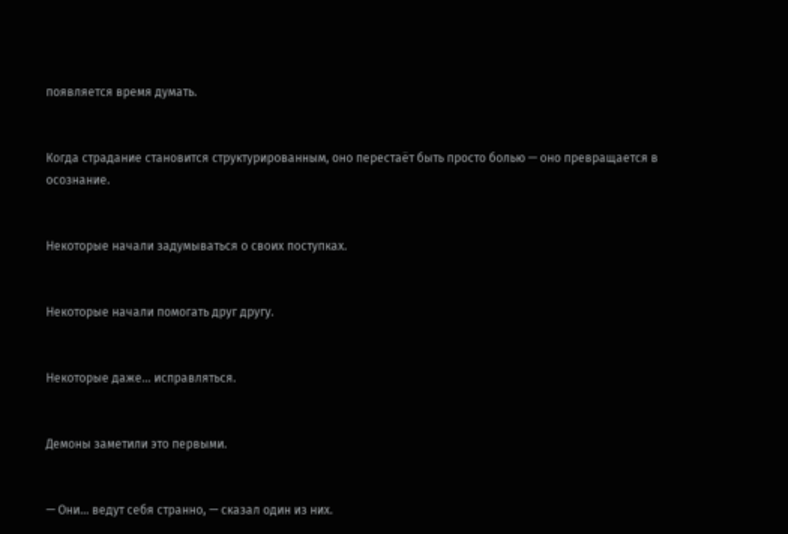появляется время думать.


Когда страдание становится структурированным, оно перестаёт быть просто болью — оно превращается в осознание.


Некоторые начали задумываться о своих поступках.


Некоторые начали помогать друг другу.


Некоторые даже… исправляться.


Демоны заметили это первыми.


— Они… ведут себя странно, — сказал один из них.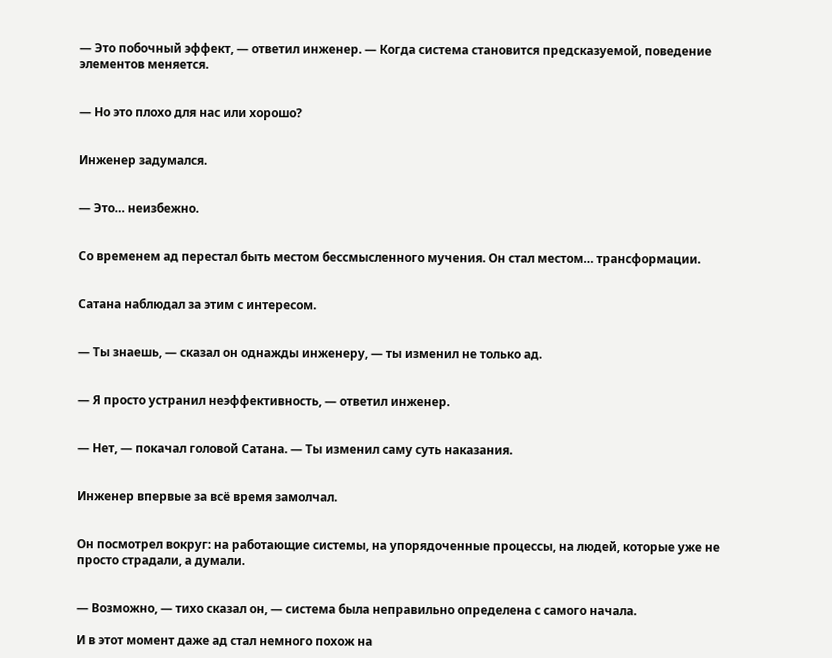— Это побочный эффект, — ответил инженер. — Когда система становится предсказуемой, поведение элементов меняется.


— Но это плохо для нас или хорошо?


Инженер задумался.


— Это… неизбежно.


Со временем ад перестал быть местом бессмысленного мучения. Он стал местом… трансформации.


Сатана наблюдал за этим с интересом.


— Ты знаешь, — сказал он однажды инженеру, — ты изменил не только ад.


— Я просто устранил неэффективность, — ответил инженер.


— Нет, — покачал головой Сатана. — Ты изменил саму суть наказания.


Инженер впервые за всё время замолчал.


Он посмотрел вокруг: на работающие системы, на упорядоченные процессы, на людей, которые уже не просто страдали, а думали.


— Возможно, — тихо сказал он, — система была неправильно определена с самого начала.

И в этот момент даже ад стал немного похож на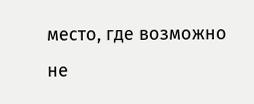место, где возможно не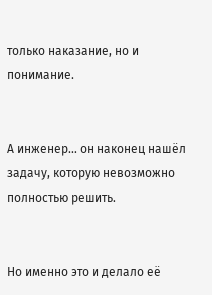только наказание, но и понимание.


А инженер… он наконец нашёл задачу, которую невозможно полностью решить.


Но именно это и делало её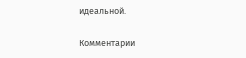идеальной.

Комментарии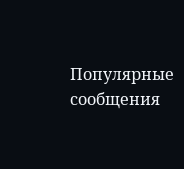Популярные сообщения